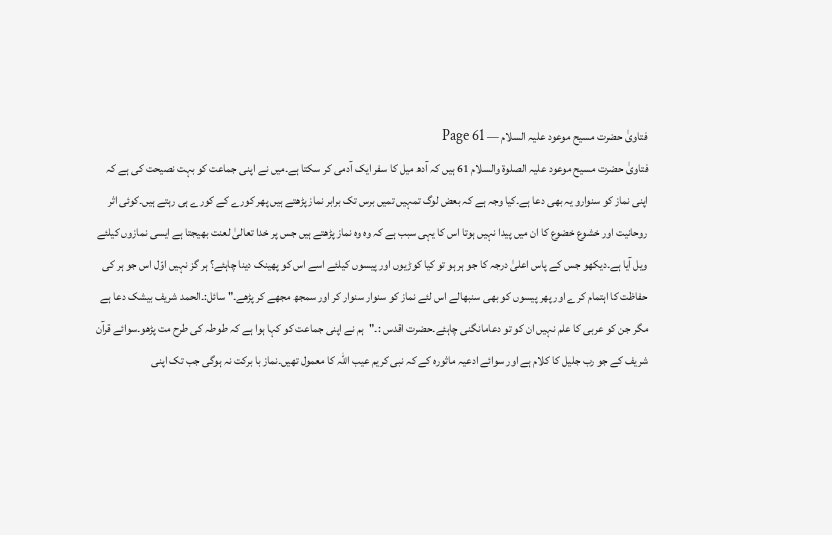فتاویٰ حضرت مسیح موعود علیہ السلام — Page 61
فتاویٰ حضرت مسیح موعود علیہ الصلوۃ والسلام 61 ہیں کہ آدھ میل کا سفر ایک آدمی کر سکتا ہے۔میں نے اپنی جماعت کو بہت نصیحت کی ہے کہ اپنی نماز کو سنوارو یہ بھی دعا ہے۔کیا وجہ ہے کہ بعض لوگ تمہیں تمیں برس تک برابر نماز پڑھتے ہیں پھر کورے کے کورے ہی رہتے ہیں۔کوئی اثر روحانیت اور خشوع خضوع کا ان میں پیدا نہیں ہوتا اس کا یہی سبب ہے کہ وہ وہ نماز پڑھتے ہیں جس پر خدا تعالیٰ لعنت بھیجتا ہے ایسی نمازوں کیلئے ویل آیا ہے۔دیکھو جس کے پاس اعلیٰ درجہ کا جو ہر ہو تو کیا کوڑیوں اور پیسوں کیلئے اسے اس کو پھینک دینا چاہئے؟ ہر گز نہیں اوّل اس جو ہر کی حفاظت کا اہتمام کرے اور پھر پیسوں کو بھی سنبھالے اس لئے نماز کو سنوار سنوار کر اور سمجھ مجھے کر پڑھے۔" سائل:۔الحمد شریف بیشک دعا ہے مگر جن کو عربی کا علم نہیں ان کو تو دعامانگنی چاہئے۔حضرت اقدس :۔"ہم نے اپنی جماعت کو کہا ہوا ہے کہ طوطہ کی طرح مت پڑھو۔سوائے قرآن شریف کے جو رب جلیل کا کلام ہے اور سوائے ادعیہ ماثورہ کے کہ نبی کریم عیب اللہ کا معمول تھیں۔نماز با برکت نہ ہوگی جب تک اپنی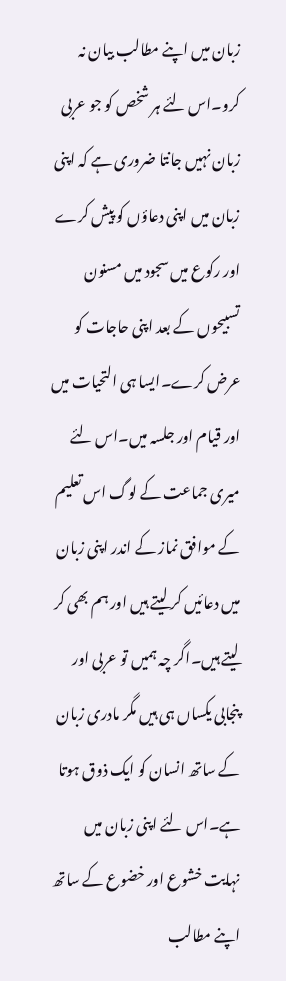زبان میں اپنے مطالب بیان نہ کرو۔اس لئے ہر شخص کو جو عربی زبان نہیں جانتا ضروری ہے کہ اپنی زبان میں اپنی دعاؤں کو پیش کرے اور رکوع میں سجود میں مسنون تسبیحوں کے بعد اپنی حاجات کو عرض کرے۔ایسا ہی التحیات میں اور قیام اور جلسہ میں۔اس لئے میری جماعت کے لوگ اس تعلیم کے موافق نماز کے اندر اپنی زبان میں دعائیں کر لیتے ہیں اور ہم بھی کر لیتے ہیں۔اگر چہ ہمیں تو عربی اور پنجابی یکساں ہی ہیں مگر مادری زبان کے ساتھ انسان کو ایک ذوق ہوتا ہے۔اس لئے اپنی زبان میں نہایت خشوع اور خضوع کے ساتھ اپنے مطالب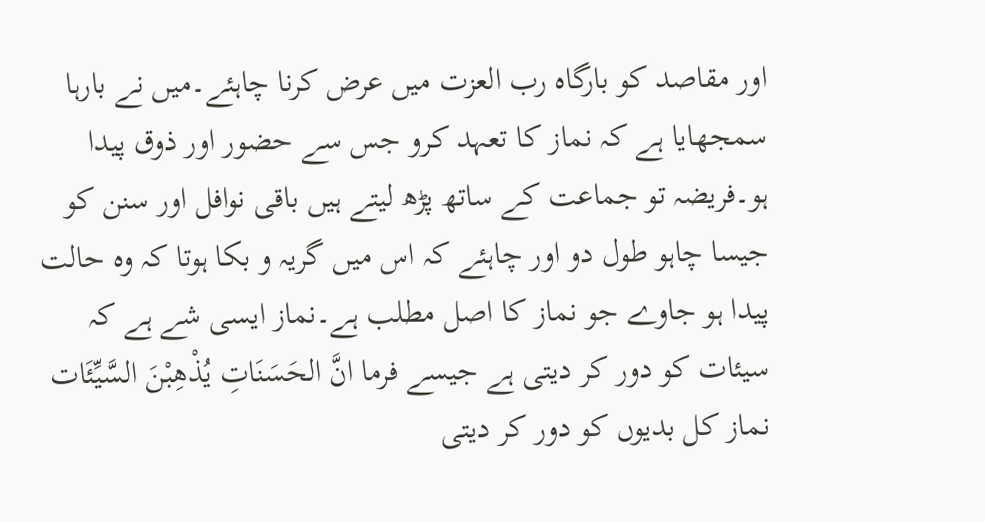اور مقاصد کو بارگاہ رب العزت میں عرض کرنا چاہئے۔میں نے بارہا سمجھایا ہے کہ نماز کا تعہد کرو جس سے حضور اور ذوق پیدا ہو۔فریضہ تو جماعت کے ساتھ پڑھ لیتے ہیں باقی نوافل اور سنن کو جیسا چاہو طول دو اور چاہئے کہ اس میں گریہ و بکا ہوتا کہ وہ حالت پیدا ہو جاوے جو نماز کا اصل مطلب ہے۔نماز ایسی شے ہے کہ سیئات کو دور کر دیتی ہے جیسے فرما انَّ الحَسَنَاتِ يُذْهِبْنَ السَّيِّئَات نماز کل بدیوں کو دور کر دیتی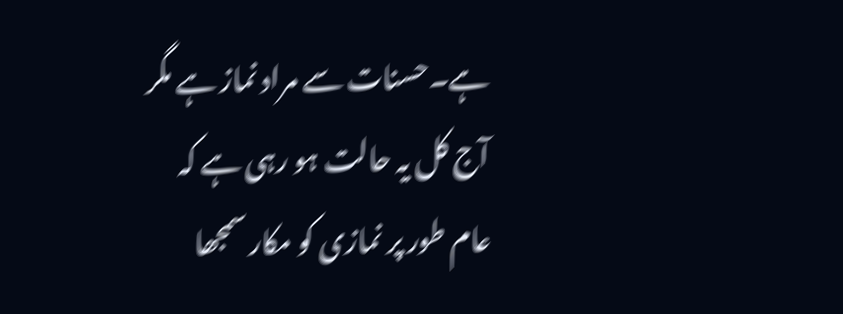ہے۔حسنات سے مراد نماز ہے مگر آج کل یہ حالت ہو رہی ہے کہ عام طور پر نمازی کو مکار سمجھا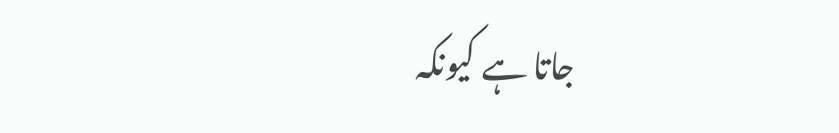جاتا ہے کیونکہ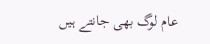عام لوگ بھی جانتے ہیں